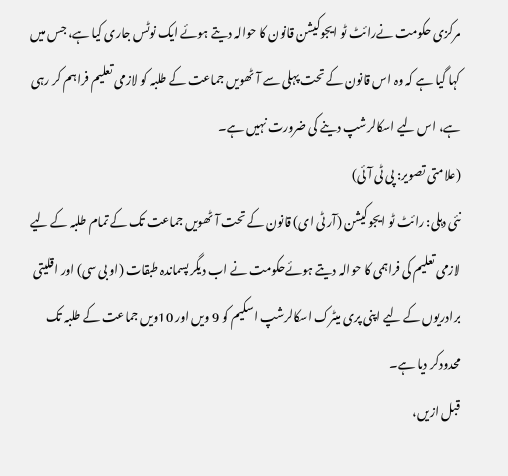مرکزی حکومت نےرائٹ ٹو ایجوکیشن قانون کا حوالہ دیتے ہوئے ایک نوٹس جاری کیا ہے، جس میں کہا گیا ہے کہ وہ اس قانون کے تحت پہلی سے آٹھویں جماعت کے طلبہ کو لازمی تعلیم فراہم کر رہی ہے، اس لیے اسکالرشپ دینے کی ضرورت نہیں ہے۔
(علامتی تصویر: پی ٹی آئی)
نئی دہلی: رائٹ ٹو ایجوکیشن (آر ٹی ای) قانون کے تحت آٹھویں جماعت تک کے تمام طلبہ کے لیے لازمی تعلیم کی فراہمی کا حوالہ دیتے ہوئےحکومت نے اب دیگر پسماندہ طبقات (او بی سی) اور اقلیتی برادریوں کے لیے اپنی پری میٹرک اسکالرشپ اسکیم کو 9 ویں اور 10ویں جماعت کے طلبہ تک محدودکر دیا ہے۔
قبل ازیں،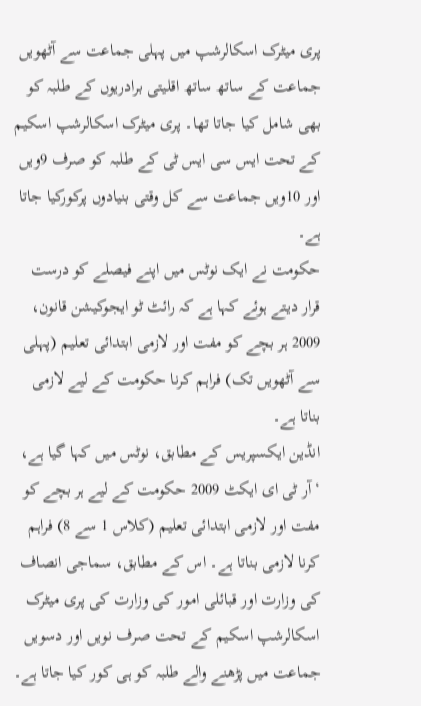پری میٹرک اسکالرشپ میں پہلی جماعت سے آٹھویں جماعت کے ساتھ ساتھ اقلیتی برادریوں کے طلبہ کو بھی شامل کیا جاتا تھا۔ پری میٹرک اسکالرشپ اسکیم کے تحت ایس سی ایس ٹی کے طلبہ کو صرف 9ویں اور 10ویں جماعت سے کل وقتی بنیادوں پرکورکیا جاتا ہے۔
حکومت نے ایک نوٹس میں اپنے فیصلے کو درست قرار دیتے ہوئے کہا ہے کہ رائٹ ٹو ایجوکیشن قانون، 2009 ہر بچے کو مفت اور لازمی ابتدائی تعلیم (پہلی سے آٹھویں تک) فراہم کرنا حکومت کے لیے لازمی بناتا ہے۔
انڈین ایکسپریس کے مطابق، نوٹس میں کہا گیا ہے، ‘آر ٹی ای ایکٹ 2009 حکومت کے لیے ہر بچے کو مفت اور لازمی ابتدائی تعلیم (کلاس 1 سے 8) فراہم کرنا لازمی بناتا ہے۔ اس کے مطابق، سماجی انصاف کی وزارت اور قبائلی امور کی وزارت کی پری میٹرک اسکالرشپ اسکیم کے تحت صرف نویں اور دسویں جماعت میں پڑھنے والے طلبہ کو ہی کور کیا جاتا ہے۔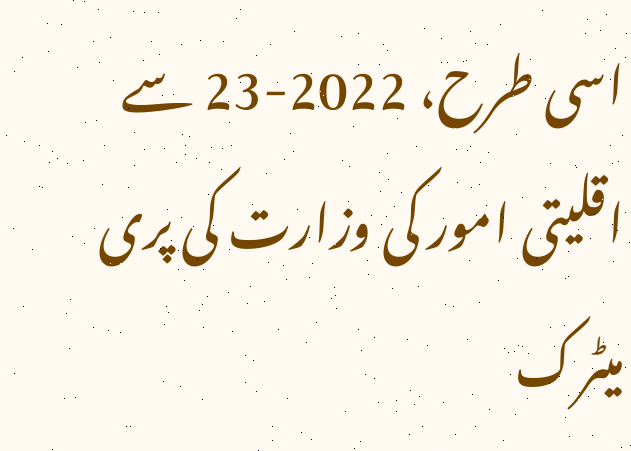اسی طرح، 2022-23 سے اقلیتی امور کی وزارت کی پری میٹرک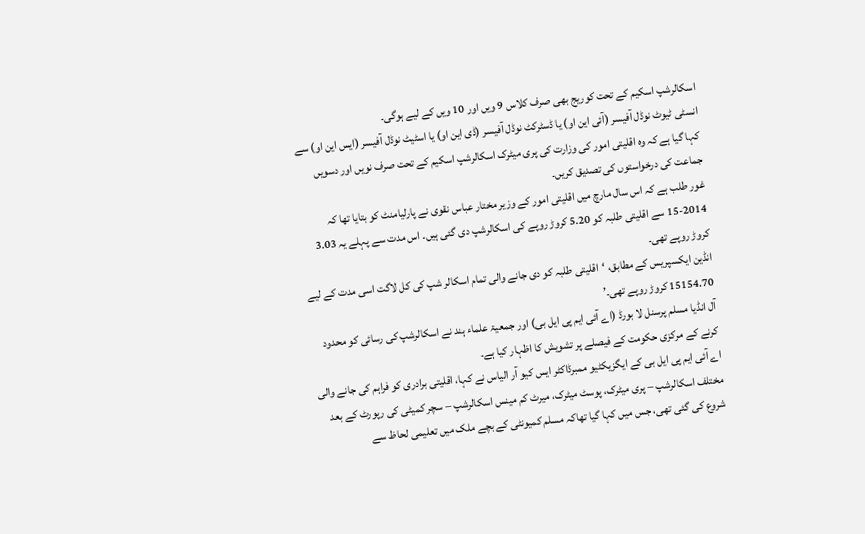اسکالرشپ اسکیم کے تحت کوریج بھی صرف کلاس 9 ویں اور 10 ویں کے لیے ہوگی۔
انسٹی ٹیوٹ نوڈل آفیسر (آئی این او) یا ڈسٹرکٹ نوڈل آفیسر (ڈی این او) یا اسٹیٹ نوڈل آفیسر (ایس این او) سے کہا گیا ہے کہ وہ اقلیتی امور کی وزارت کی پری میٹرک اسکالرشپ اسکیم کے تحت صرف نویں اور دسویں جماعت کی درخواستوں کی تصدیق کریں۔
غور طلب ہے کہ اس سال مارچ میں اقلیتی امور کے وزیر مختار عباس نقوی نے پارلیامنٹ کو بتایا تھا کہ 2014-15 سے اقلیتی طلبہ کو 5.20 کروڑ روپے کی اسکالرشپ دی گئی ہیں۔ اس مدت سے پہلے یہ 3.03 کروڑ روپے تھی۔
انڈین ایکسپریس کے مطابق، ‘اقلیتی طلبہ کو دی جانے والی تمام اسکالر شپ کی کل لاگت اسی مدت کے لیے 15154.70 کروڑ روپے تھی۔’
آل انڈیا مسلم پرسنل لا بورڈ (اے آئی ایم پی ایل بی) اور جمعیۃ علماء ہند نے اسکالرشپ کی رسائی کو محدود کرنے کے مرکزی حکومت کے فیصلے پر تشویش کا اظہار کیا ہے۔
اے آئی ایم پی ایل بی کے ایگزیکٹیو ممبرڈاکٹر ایس کیو آر الیاس نے کہا، اقلیتی برادری کو فراہم کی جانے والی مختلف اسکالرشپ – پری میٹرک، پوسٹ میٹرک، میرٹ کم مینس اسکالرشپ – سچر کمیٹی کی رپورٹ کے بعد شروع کی گئی تھی، جس میں کہا گیا تھاکہ مسلم کمیونٹی کے بچے ملک میں تعلیمی لحاظ سے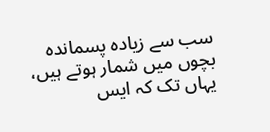سب سے زیادہ پسماندہ بچوں میں شمار ہوتے ہیں، یہاں تک کہ ایس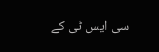سی ایس ٹی کے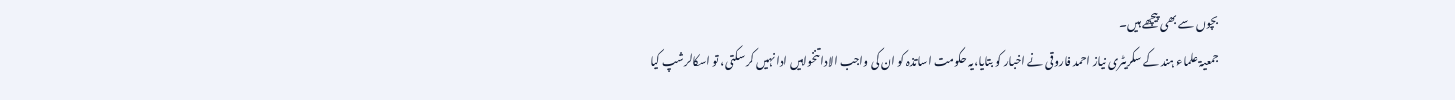بچوں سے بھی پیچھے ہیں۔
جمعیۃ علماء ہند کے سکریٹری نیاز احمد فاروقی نے اخبار کو بتایا،یہ حکومت اساتذہ کو ان کی واجب الادا تنخواہیں ادا نہیں کر سکتی، تو اسکالرشپ کیا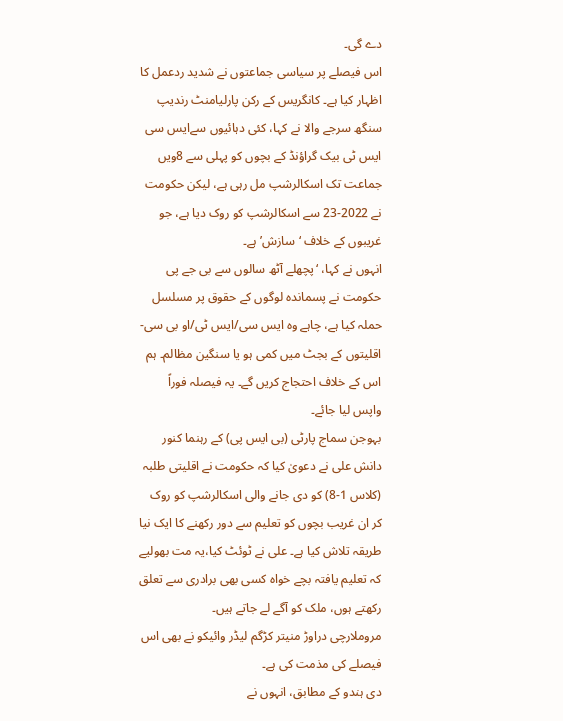دے گی۔
اس فیصلے پر سیاسی جماعتوں نے شدید ردعمل کا اظہار کیا ہے۔ کانگریس کے رکن پارلیامنٹ رندیپ سنگھ سرجے والا نے کہا، کئی دہائیوں سےایس سی ایس ٹی بیک گراؤنڈ کے بچوں کو پہلی سے 8ویں جماعت تک اسکالرشپ مل رہی ہے، لیکن حکومت نے 2022-23 سے اسکالرشپ کو روک دیا ہے، جو غریبوں کے خلاف ‘سازش’ ہے۔
انہوں نے کہا، ‘پچھلے آٹھ سالوں سے بی جے پی حکومت نے پسماندہ لوگوں کے حقوق پر مسلسل حملہ کیا ہے، چاہے وہ ایس سی/ایس ٹی/او بی سی-اقلیتوں کے بجٹ میں کمی ہو یا سنگین مظالم۔ ہم اس کے خلاف احتجاج کریں گے۔ یہ فیصلہ فوراً واپس لیا جائے۔
بہوجن سماج پارٹی (بی ایس پی) کے رہنما کنور دانش علی نے دعویٰ کیا کہ حکومت نے اقلیتی طلبہ (کلاس 1-8) کو دی جانے والی اسکالرشپ کو روک کر ان غریب بچوں کو تعلیم سے دور رکھنے کا ایک نیا طریقہ تلاش کیا ہے۔ علی نے ٹوئٹ کیا،یہ مت بھولیے کہ تعلیم یافتہ بچے خواہ کسی بھی برادری سے تعلق رکھتے ہوں، ملک کو آگے لے جاتے ہیں۔
مروملارچی دراوڑ منیتر کڑگم لیڈر وائیکو نے بھی اس فیصلے کی مذمت کی ہے۔
دی ہندو کے مطابق، انہوں نے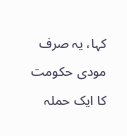کہا، یہ صرف مودی حکومت کا ایک حملہ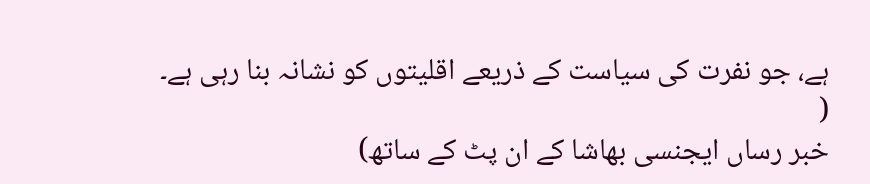ہے، جو نفرت کی سیاست کے ذریعے اقلیتوں کو نشانہ بنا رہی ہے۔
(
خبر رساں ایجنسی بھاشا کے ان پٹ کے ساتھ)